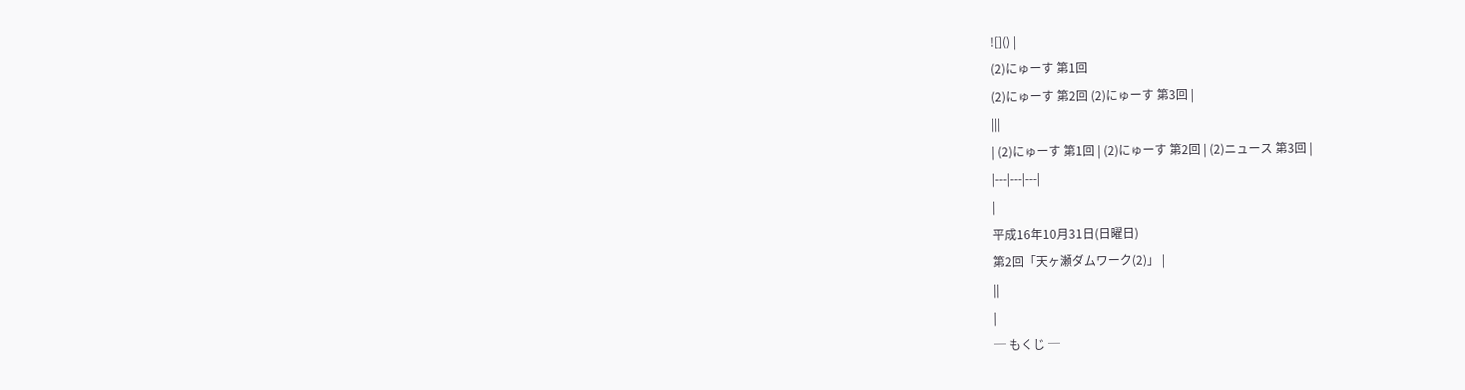![]() |
(2)にゅーす 第1回
(2)にゅーす 第2回 (2)にゅーす 第3回 |
|||
| (2)にゅーす 第1回 | (2)にゅーす 第2回 | (2)ニュース 第3回 |
|---|---|---|
|
平成16年10月31日(日曜日)
第2回「天ヶ瀬ダムワーク(2)」 |
||
|
─ もくじ ─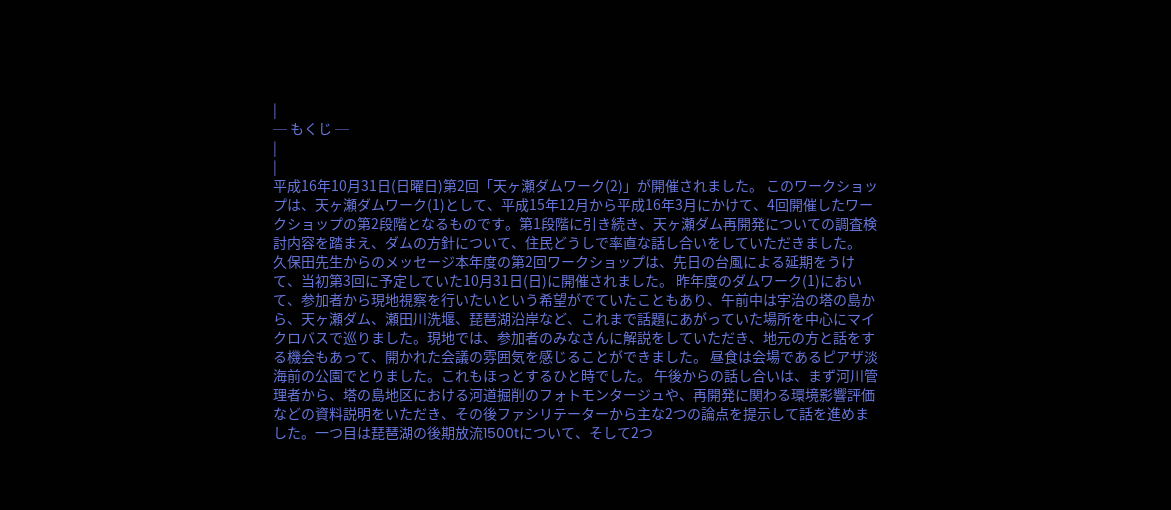|
─ もくじ ─
|
|
平成16年10月31日(日曜日)第2回「天ヶ瀬ダムワーク(2)」が開催されました。 このワークショップは、天ヶ瀬ダムワーク(1)として、平成15年12月から平成16年3月にかけて、4回開催したワークショップの第2段階となるものです。第1段階に引き続き、天ヶ瀬ダム再開発についての調査検討内容を踏まえ、ダムの方針について、住民どうしで率直な話し合いをしていただきました。
久保田先生からのメッセージ本年度の第2回ワークショップは、先日の台風による延期をうけて、当初第3回に予定していた10月31日(日)に開催されました。 昨年度のダムワーク(1)において、参加者から現地視察を行いたいという希望がでていたこともあり、午前中は宇治の塔の島から、天ヶ瀬ダム、瀬田川洗堰、琵琶湖沿岸など、これまで話題にあがっていた場所を中心にマイクロバスで巡りました。現地では、参加者のみなさんに解説をしていただき、地元の方と話をする機会もあって、開かれた会議の雰囲気を感じることができました。 昼食は会場であるピアザ淡海前の公園でとりました。これもほっとするひと時でした。 午後からの話し合いは、まず河川管理者から、塔の島地区における河道掘削のフォトモンタージュや、再開発に関わる環境影響評価などの資料説明をいただき、その後ファシリテーターから主な2つの論点を提示して話を進めました。一つ目は琵琶湖の後期放流1500tについて、そして2つ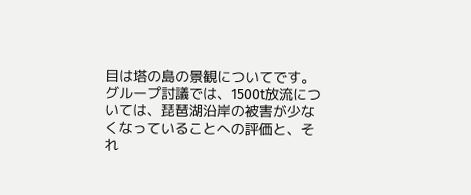目は塔の島の景観についてです。 グループ討議では、1500t放流については、琵琶湖沿岸の被害が少なくなっていることへの評価と、それ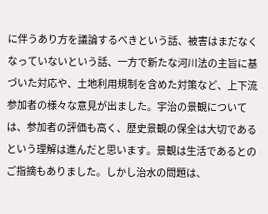に伴うあり方を議論するべきという話、被害はまだなくなっていないという話、一方で新たな河川法の主旨に基づいた対応や、土地利用規制を含めた対策など、上下流参加者の様々な意見が出ました。宇治の景観については、参加者の評価も高く、歴史景観の保全は大切であるという理解は進んだと思います。景観は生活であるとのご指摘もありました。しかし治水の問題は、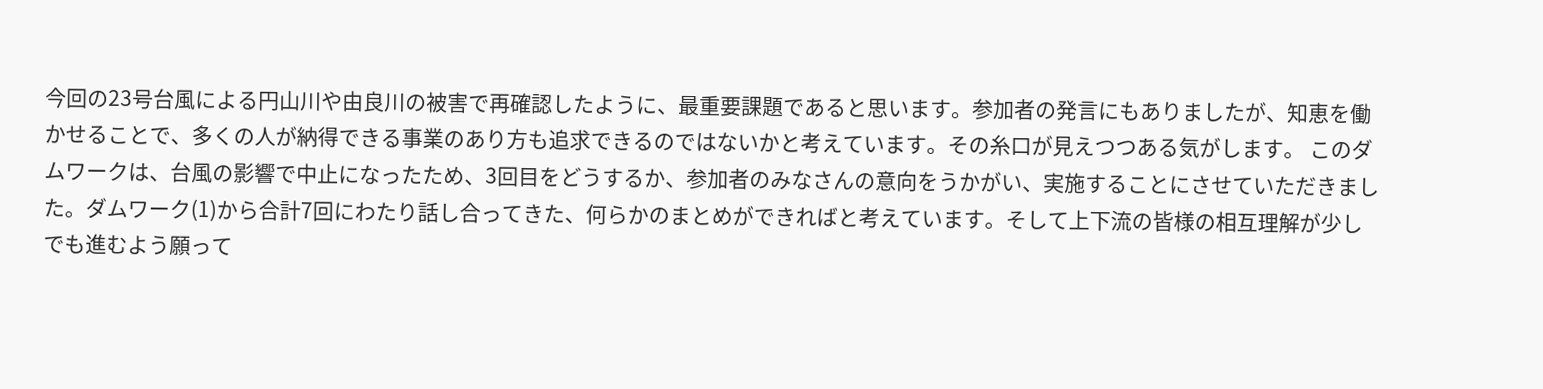今回の23号台風による円山川や由良川の被害で再確認したように、最重要課題であると思います。参加者の発言にもありましたが、知恵を働かせることで、多くの人が納得できる事業のあり方も追求できるのではないかと考えています。その糸口が見えつつある気がします。 このダムワークは、台風の影響で中止になったため、3回目をどうするか、参加者のみなさんの意向をうかがい、実施することにさせていただきました。ダムワーク(1)から合計7回にわたり話し合ってきた、何らかのまとめができればと考えています。そして上下流の皆様の相互理解が少しでも進むよう願って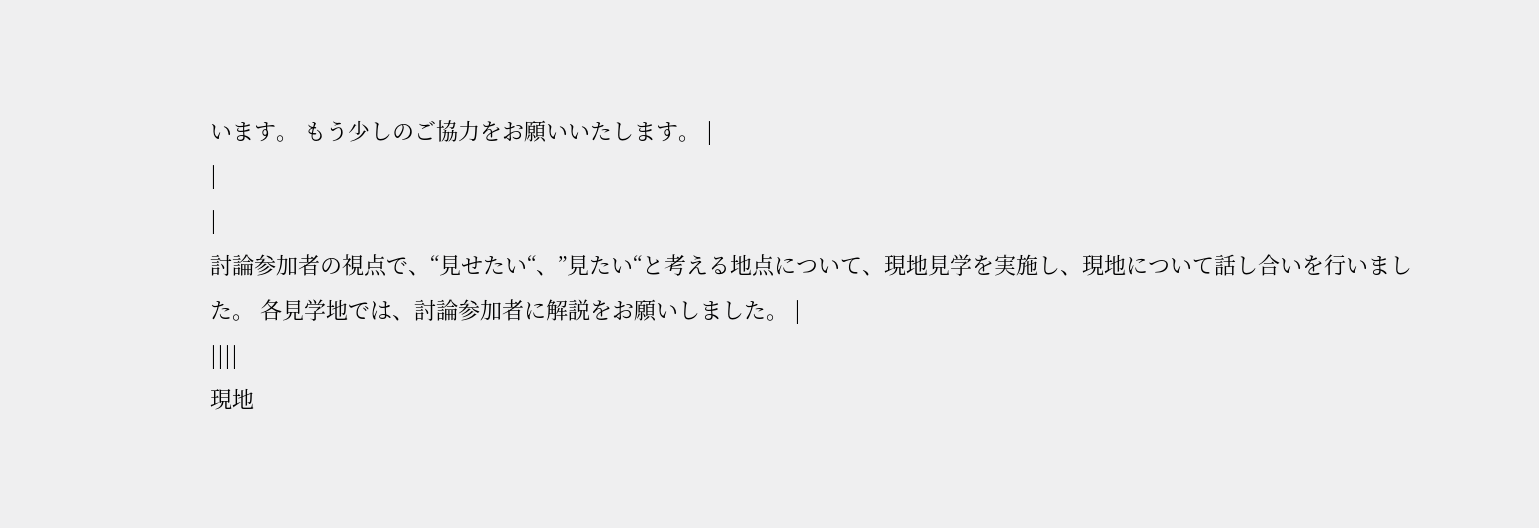います。 もう少しのご協力をお願いいたします。 |
|
|
討論参加者の視点で、“見せたい“、”見たい“と考える地点について、現地見学を実施し、現地について話し合いを行いました。 各見学地では、討論参加者に解説をお願いしました。 |
||||
現地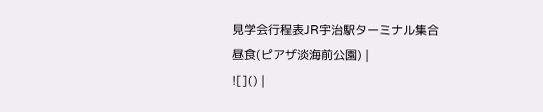見学会行程表JR宇治駅ターミナル集合
昼食(ピアザ淡海前公園) |
![]() |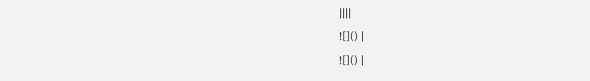||||
![]() |
![]() |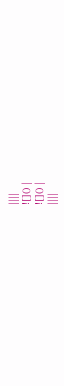||||
![]() |
![]() |
||||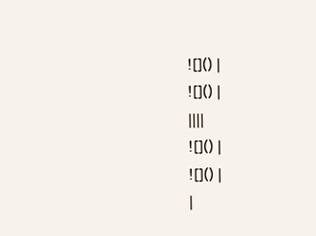![]() |
![]() |
||||
![]() |
![]() |
|